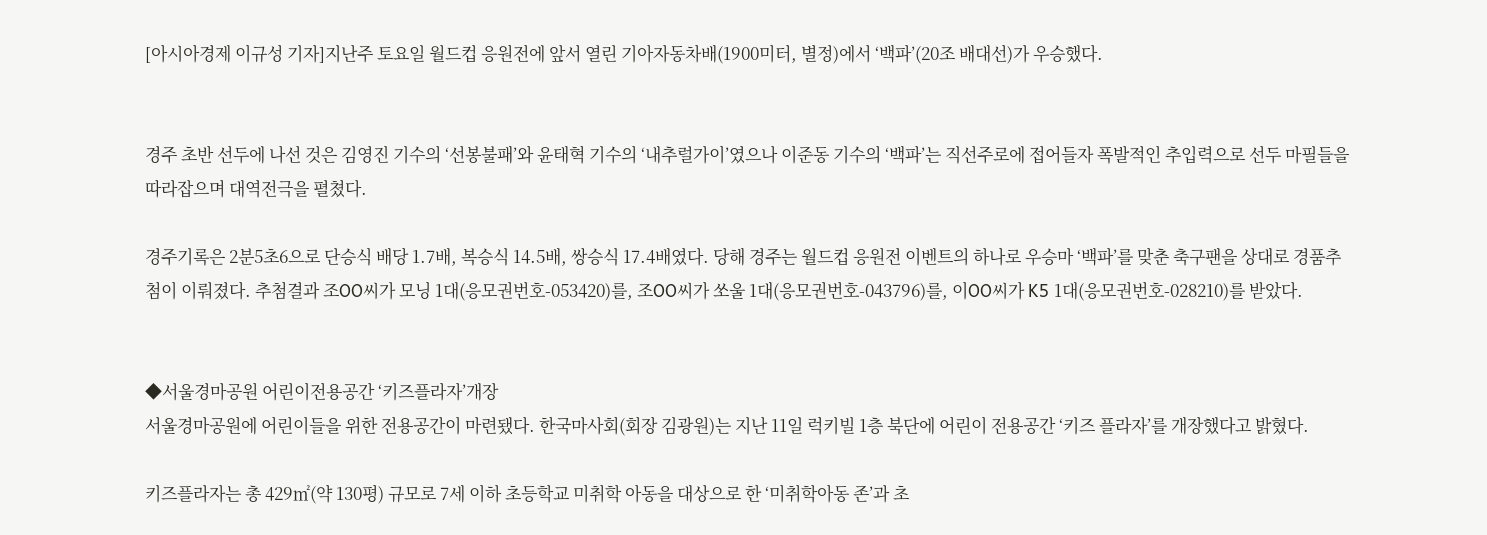[아시아경제 이규성 기자]지난주 토요일 월드컵 응원전에 앞서 열린 기아자동차배(1900미터, 별정)에서 ‘백파’(20조 배대선)가 우승했다.


경주 초반 선두에 나선 것은 김영진 기수의 ‘선봉불패’와 윤태혁 기수의 ‘내추럴가이’였으나 이준동 기수의 ‘백파’는 직선주로에 접어들자 폭발적인 추입력으로 선두 마필들을 따라잡으며 대역전극을 펼쳤다.

경주기록은 2분5초6으로 단승식 배당 1.7배, 복승식 14.5배, 쌍승식 17.4배였다. 당해 경주는 월드컵 응원전 이벤트의 하나로 우승마 ‘백파’를 맞춘 축구팬을 상대로 경품추첨이 이뤄졌다. 추첨결과 조OO씨가 모닝 1대(응모권번호-053420)를, 조OO씨가 쏘울 1대(응모권번호-043796)를, 이OO씨가 K5 1대(응모권번호-028210)를 받았다.


◆서울경마공원 어린이전용공간 ‘키즈플라자’개장
서울경마공원에 어린이들을 위한 전용공간이 마련됐다. 한국마사회(회장 김광원)는 지난 11일 럭키빌 1층 북단에 어린이 전용공간 ‘키즈 플라자’를 개장했다고 밝혔다.

키즈플라자는 총 429㎡(약 130평) 규모로 7세 이하 초등학교 미취학 아동을 대상으로 한 ‘미취학아동 존’과 초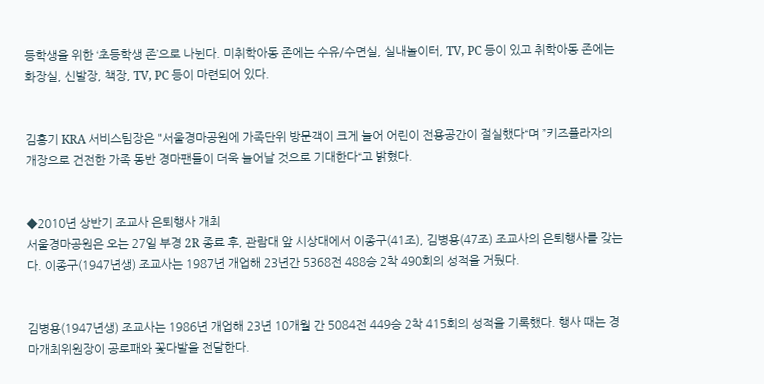등학생을 위한 ‘초등학생 존’으로 나뉜다. 미취학아동 존에는 수유/수면실, 실내놀이터, TV, PC 등이 있고 취학아동 존에는 화장실, 신발장, 책장, TV, PC 등이 마련되어 있다.


김홍기 KRA 서비스팀장은 "서울경마공원에 가족단위 방문객이 크게 늘어 어린이 전용공간이 절실했다“며 ”키즈플라자의 개장으로 건전한 가족 동반 경마팬들이 더욱 늘어날 것으로 기대한다“고 밝혔다.


◆2010년 상반기 조교사 은퇴행사 개최
서울경마공원은 오는 27일 부경 2R 종료 후, 관람대 앞 시상대에서 이종구(41조), 김병용(47조) 조교사의 은퇴행사를 갖는다. 이종구(1947년생) 조교사는 1987년 개업해 23년간 5368전 488승 2착 490회의 성적을 거뒀다.


김병용(1947년생) 조교사는 1986년 개업해 23년 10개월 간 5084전 449승 2착 415회의 성적을 기록했다. 행사 때는 경마개최위원장이 공로패와 꽃다발을 전달한다.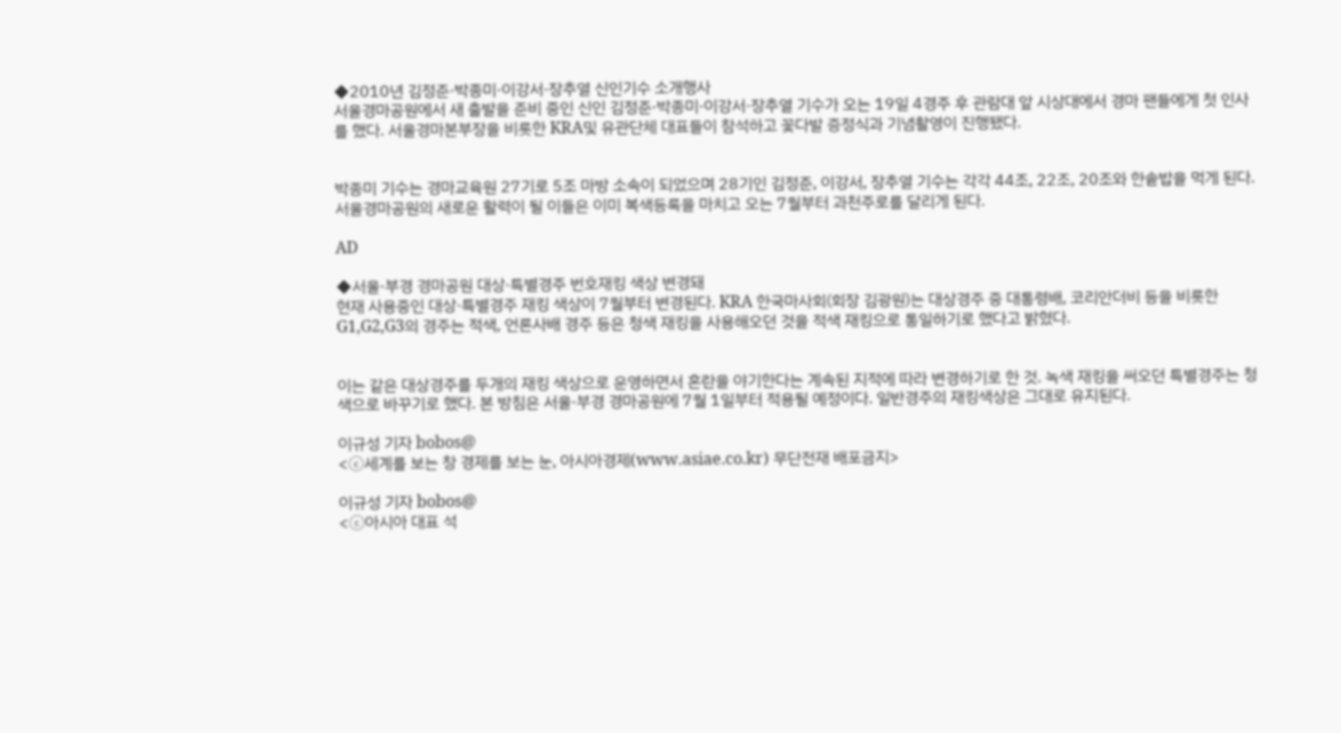◆2010년 김정준·박종미·이강서·장추열 신인기수 소개행사
서울경마공원에서 새 출발을 준비 중인 신인 김정준·박종미·이강서·장추열 기수가 오는 19일 4경주 후 관람대 앞 시상대에서 경마 팬들에게 첫 인사를 했다. 서울경마본부장을 비롯한 KRA및 유관단체 대표들이 참석하고 꽃다발 증정식과 기념촬영이 진행됐다.


박종미 기수는 경마교육원 27기로 5조 마방 소속이 되었으며 28기인 김정준, 이강서, 장추열 기수는 각각 44조, 22조, 20조와 한솥밥을 먹게 된다. 서울경마공원의 새로운 활력이 될 이들은 이미 복색등록을 마치고 오는 7월부터 과천주로를 달리게 된다.

AD

◆서울·부경 경마공원 대상·특별경주 번호재킹 색상 변경돼
현재 사용중인 대상·특별경주 재킹 색상이 7월부터 변경된다. KRA 한국마사회(회장 김광원)는 대상경주 중 대통령배, 코리안더비 등을 비롯한 G1,G2,G3의 경주는 적색, 언론사배 경주 등은 청색 재킹을 사용해오던 것을 적색 재킹으로 통일하기로 했다고 밝혔다.


이는 같은 대상경주를 두개의 재킹 색상으로 운영하면서 혼란을 야기한다는 계속된 지적에 따라 변경하기로 한 것. 녹색 재킹을 써오던 특별경주는 청색으로 바꾸기로 했다. 본 방침은 서울·부경 경마공원에 7월 1일부터 적용될 예정이다. 일반경주의 재킹색상은 그대로 유지된다.

이규성 기자 bobos@
<ⓒ세계를 보는 창 경제를 보는 눈, 아시아경제(www.asiae.co.kr) 무단전재 배포금지>

이규성 기자 bobos@
<ⓒ아시아 대표 석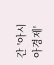간 '아시아경제'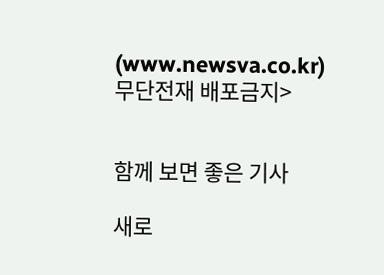(www.newsva.co.kr) 무단전재 배포금지>


함께 보면 좋은 기사

새로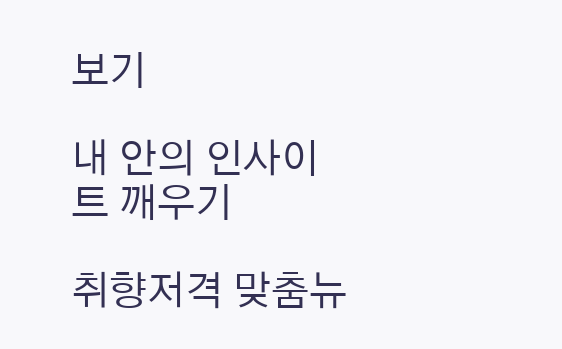보기

내 안의 인사이트 깨우기

취향저격 맞춤뉴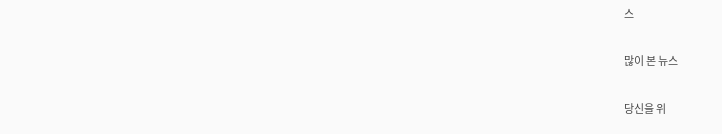스

많이 본 뉴스

당신을 위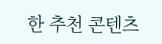한 추천 콘텐츠